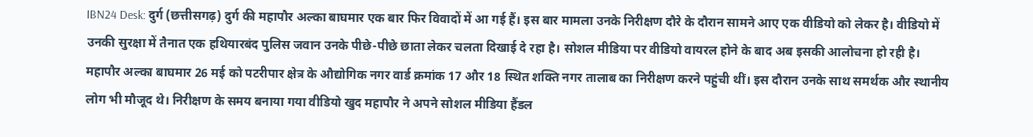IBN24 Desk: दुर्ग (छत्तीसगढ़) दुर्ग की महापौर अल्का बाघमार एक बार फिर विवादों में आ गई हैं। इस बार मामला उनके निरीक्षण दौरे के दौरान सामने आए एक वीडियो को लेकर है। वीडियो में उनकी सुरक्षा में तैनात एक हथियारबंद पुलिस जवान उनके पीछे-पीछे छाता लेकर चलता दिखाई दे रहा है। सोशल मीडिया पर वीडियो वायरल होने के बाद अब इसकी आलोचना हो रही है।
महापौर अल्का बाघमार 26 मई को पटरीपार क्षेत्र के औद्योगिक नगर वार्ड क्रमांक 17 और 18 स्थित शक्ति नगर तालाब का निरीक्षण करने पहुंची थीं। इस दौरान उनके साथ समर्थक और स्थानीय लोग भी मौजूद थे। निरीक्षण के समय बनाया गया वीडियो खुद महापौर ने अपने सोशल मीडिया हैंडल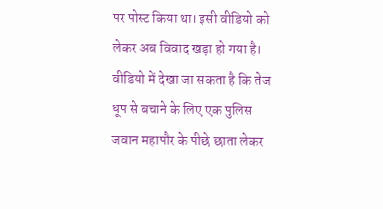पर पोस्ट किया था। इसी वीडियो को लेकर अब विवाद खड़ा हो गया है।
वीडियो में देखा जा सकता है कि तेज धूप से बचाने के लिए एक पुलिस जवान महापौर के पीछे छाता लेकर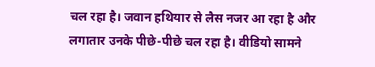चल रहा है। जवान हथियार से लैस नजर आ रहा है और लगातार उनके पीछे-पीछे चल रहा है। वीडियो सामने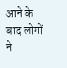आने के बाद लोगों ने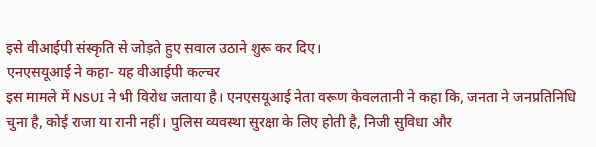इसे वीआईपी संस्कृति से जोड़ते हुए सवाल उठाने शुरू कर दिए।
एनएसयूआई ने कहा- यह वीआईपी कल्चर
इस मामले में NSUI ने भी विरोध जताया है। एनएसयूआई नेता वरूण केवलतानी ने कहा कि, जनता ने जनप्रतिनिधि चुना है, कोई राजा या रानी नहीं। पुलिस व्यवस्था सुरक्षा के लिए होती है, निजी सुविधा और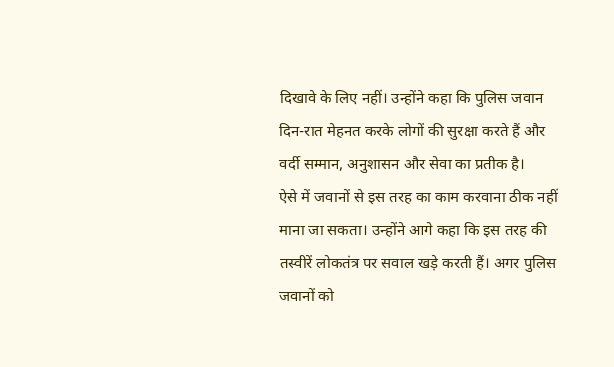दिखावे के लिए नहीं। उन्होंने कहा कि पुलिस जवान दिन-रात मेहनत करके लोगों की सुरक्षा करते हैं और वर्दी सम्मान, अनुशासन और सेवा का प्रतीक है।
ऐसे में जवानों से इस तरह का काम करवाना ठीक नहीं माना जा सकता। उन्होंने आगे कहा कि इस तरह की तस्वीरें लोकतंत्र पर सवाल खड़े करती हैं। अगर पुलिस जवानों को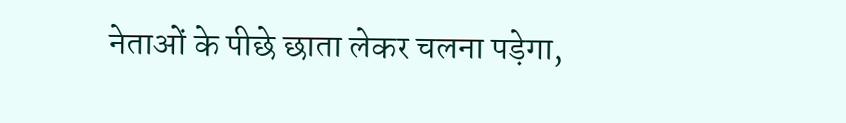नेताओं के पीछे छाता लेकर चलना पड़ेगा,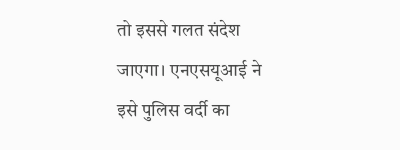तो इससे गलत संदेश जाएगा। एनएसयूआई ने इसे पुलिस वर्दी का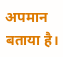अपमान बताया है।